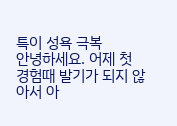특이 성욕 극복
안녕하세요. 어제 첫 경험때 발기가 되지 않아서 아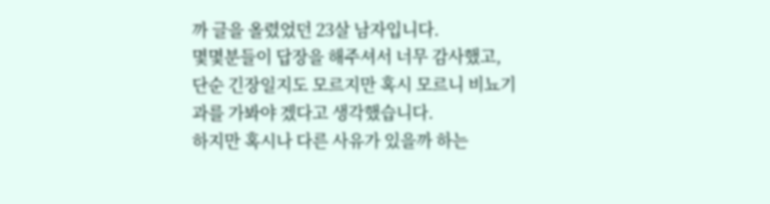까 글을 올렸었던 23살 남자입니다.
몇몇분들이 답장을 해주셔서 너무 감사했고, 단순 긴장일지도 모르지만 혹시 모르니 비뇨기과를 가봐야 겠다고 생각했습니다.
하지만 혹시나 다른 사유가 있을까 하는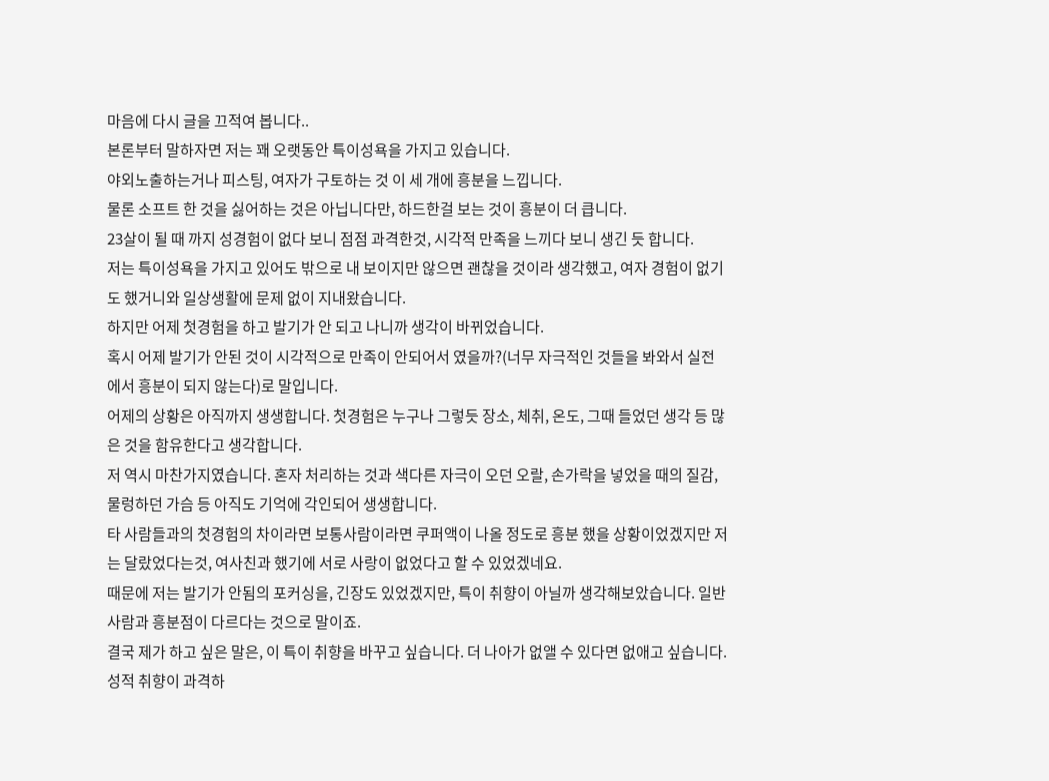마음에 다시 글을 끄적여 봅니다..
본론부터 말하자면 저는 꽤 오랫동안 특이성욕을 가지고 있습니다.
야외노출하는거나 피스팅, 여자가 구토하는 것 이 세 개에 흥분을 느낍니다.
물론 소프트 한 것을 싫어하는 것은 아닙니다만, 하드한걸 보는 것이 흥분이 더 큽니다.
23살이 될 때 까지 성경험이 없다 보니 점점 과격한것, 시각적 만족을 느끼다 보니 생긴 듯 합니다.
저는 특이성욕을 가지고 있어도 밖으로 내 보이지만 않으면 괜찮을 것이라 생각했고, 여자 경험이 없기도 했거니와 일상생활에 문제 없이 지내왔습니다.
하지만 어제 첫경험을 하고 발기가 안 되고 나니까 생각이 바뀌었습니다.
혹시 어제 발기가 안된 것이 시각적으로 만족이 안되어서 였을까?(너무 자극적인 것들을 봐와서 실전에서 흥분이 되지 않는다)로 말입니다.
어제의 상황은 아직까지 생생합니다. 첫경험은 누구나 그렇듯 장소, 체취, 온도, 그때 들었던 생각 등 많은 것을 함유한다고 생각합니다.
저 역시 마찬가지였습니다. 혼자 처리하는 것과 색다른 자극이 오던 오랄, 손가락을 넣었을 때의 질감, 물렁하던 가슴 등 아직도 기억에 각인되어 생생합니다.
타 사람들과의 첫경험의 차이라면 보통사람이라면 쿠퍼액이 나올 정도로 흥분 했을 상황이었겠지만 저는 달랐었다는것, 여사친과 했기에 서로 사랑이 없었다고 할 수 있었겠네요.
때문에 저는 발기가 안됨의 포커싱을, 긴장도 있었겠지만, 특이 취향이 아닐까 생각해보았습니다. 일반사람과 흥분점이 다르다는 것으로 말이죠.
결국 제가 하고 싶은 말은, 이 특이 취향을 바꾸고 싶습니다. 더 나아가 없앨 수 있다면 없애고 싶습니다.
성적 취향이 과격하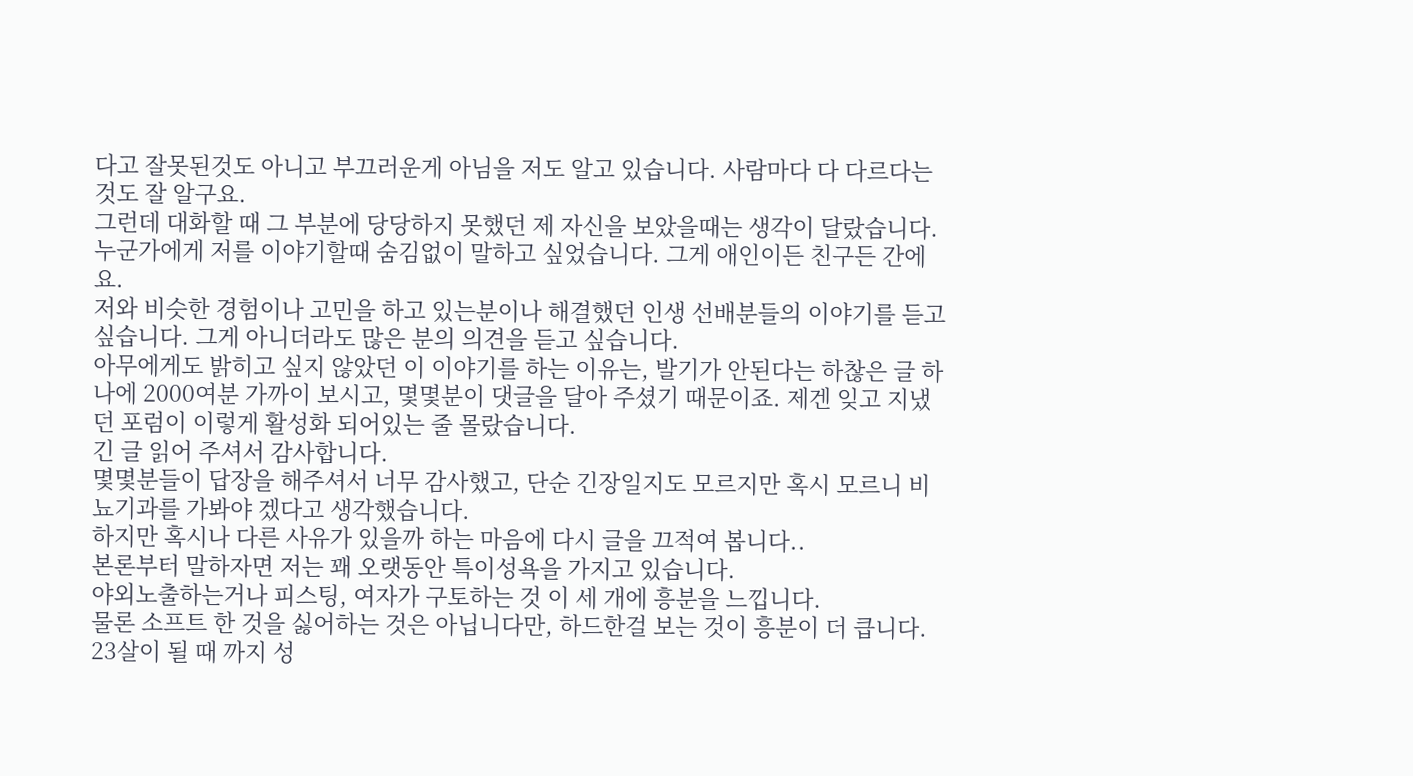다고 잘못된것도 아니고 부끄러운게 아님을 저도 알고 있습니다. 사람마다 다 다르다는 것도 잘 알구요.
그런데 대화할 때 그 부분에 당당하지 못했던 제 자신을 보았을때는 생각이 달랐습니다. 누군가에게 저를 이야기할때 숨김없이 말하고 싶었습니다. 그게 애인이든 친구든 간에요.
저와 비슷한 경험이나 고민을 하고 있는분이나 해결했던 인생 선배분들의 이야기를 듣고 싶습니다. 그게 아니더라도 많은 분의 의견을 듣고 싶습니다.
아무에게도 밝히고 싶지 않았던 이 이야기를 하는 이유는, 발기가 안된다는 하찮은 글 하나에 2000여분 가까이 보시고, 몇몇분이 댓글을 달아 주셨기 때문이죠. 제겐 잊고 지냈던 포럼이 이렇게 활성화 되어있는 줄 몰랐습니다.
긴 글 읽어 주셔서 감사합니다.
몇몇분들이 답장을 해주셔서 너무 감사했고, 단순 긴장일지도 모르지만 혹시 모르니 비뇨기과를 가봐야 겠다고 생각했습니다.
하지만 혹시나 다른 사유가 있을까 하는 마음에 다시 글을 끄적여 봅니다..
본론부터 말하자면 저는 꽤 오랫동안 특이성욕을 가지고 있습니다.
야외노출하는거나 피스팅, 여자가 구토하는 것 이 세 개에 흥분을 느낍니다.
물론 소프트 한 것을 싫어하는 것은 아닙니다만, 하드한걸 보는 것이 흥분이 더 큽니다.
23살이 될 때 까지 성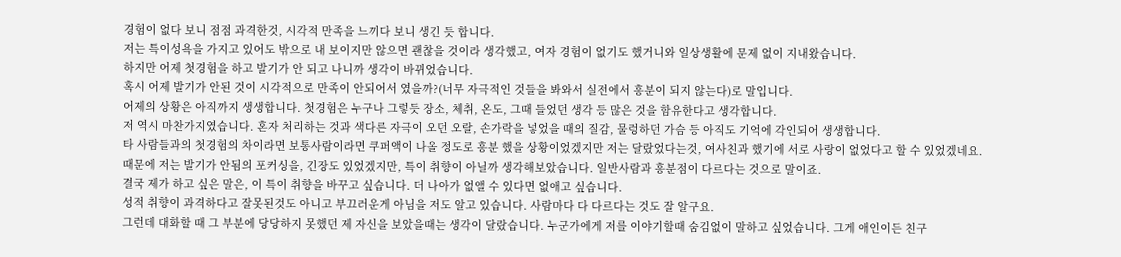경험이 없다 보니 점점 과격한것, 시각적 만족을 느끼다 보니 생긴 듯 합니다.
저는 특이성욕을 가지고 있어도 밖으로 내 보이지만 않으면 괜찮을 것이라 생각했고, 여자 경험이 없기도 했거니와 일상생활에 문제 없이 지내왔습니다.
하지만 어제 첫경험을 하고 발기가 안 되고 나니까 생각이 바뀌었습니다.
혹시 어제 발기가 안된 것이 시각적으로 만족이 안되어서 였을까?(너무 자극적인 것들을 봐와서 실전에서 흥분이 되지 않는다)로 말입니다.
어제의 상황은 아직까지 생생합니다. 첫경험은 누구나 그렇듯 장소, 체취, 온도, 그때 들었던 생각 등 많은 것을 함유한다고 생각합니다.
저 역시 마찬가지였습니다. 혼자 처리하는 것과 색다른 자극이 오던 오랄, 손가락을 넣었을 때의 질감, 물렁하던 가슴 등 아직도 기억에 각인되어 생생합니다.
타 사람들과의 첫경험의 차이라면 보통사람이라면 쿠퍼액이 나올 정도로 흥분 했을 상황이었겠지만 저는 달랐었다는것, 여사친과 했기에 서로 사랑이 없었다고 할 수 있었겠네요.
때문에 저는 발기가 안됨의 포커싱을, 긴장도 있었겠지만, 특이 취향이 아닐까 생각해보았습니다. 일반사람과 흥분점이 다르다는 것으로 말이죠.
결국 제가 하고 싶은 말은, 이 특이 취향을 바꾸고 싶습니다. 더 나아가 없앨 수 있다면 없애고 싶습니다.
성적 취향이 과격하다고 잘못된것도 아니고 부끄러운게 아님을 저도 알고 있습니다. 사람마다 다 다르다는 것도 잘 알구요.
그런데 대화할 때 그 부분에 당당하지 못했던 제 자신을 보았을때는 생각이 달랐습니다. 누군가에게 저를 이야기할때 숨김없이 말하고 싶었습니다. 그게 애인이든 친구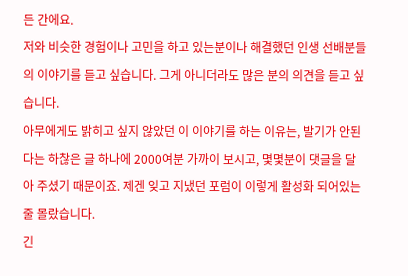든 간에요.
저와 비슷한 경험이나 고민을 하고 있는분이나 해결했던 인생 선배분들의 이야기를 듣고 싶습니다. 그게 아니더라도 많은 분의 의견을 듣고 싶습니다.
아무에게도 밝히고 싶지 않았던 이 이야기를 하는 이유는, 발기가 안된다는 하찮은 글 하나에 2000여분 가까이 보시고, 몇몇분이 댓글을 달아 주셨기 때문이죠. 제겐 잊고 지냈던 포럼이 이렇게 활성화 되어있는 줄 몰랐습니다.
긴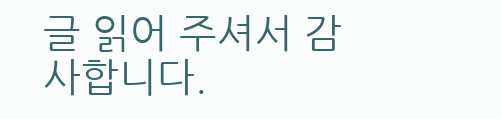글 읽어 주셔서 감사합니다.